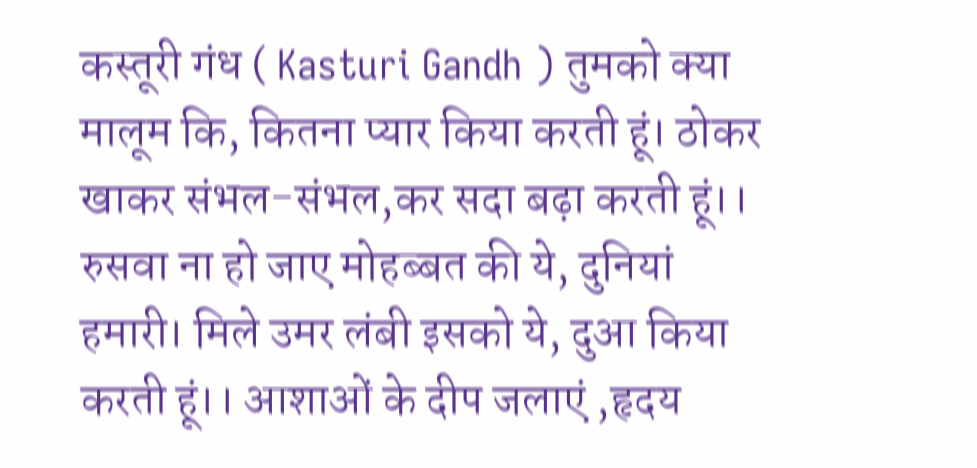कस्तूरी गंध ( Kasturi Gandh ) तुमको क्या मालूम कि, कितना प्यार किया करती हूं। ठोकर खाकर संभल-संभल,कर सदा बढ़ा करती हूं।। रुसवा ना हो जाए मोहब्बत की ये, दुनियां हमारी। मिले उमर लंबी इसको ये, दुआ किया करती हूं।। आशाओं के दीप जलाएं ,हृदय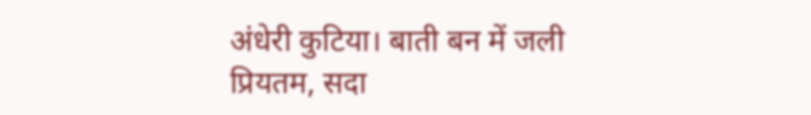अंधेरी कुटिया। बाती बन में जली प्रियतम, सदा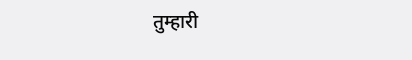तुम्हारी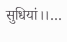सुधियां।।…